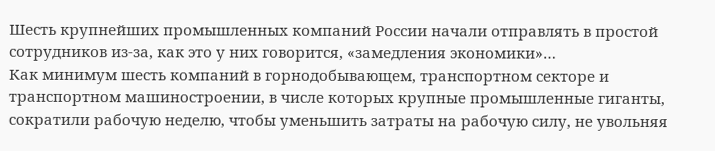Шесть крупнейших промышленных компаний России начали отправлять в простой сотрудников из-за, как это у них говорится, «замедления экономики»…
Как минимум шесть компаний в горнодобывающем, транспортном секторе и транспортном машиностроении, в числе которых крупные промышленные гиганты, сократили рабочую неделю, чтобы уменьшить затраты на рабочую силу, не увольняя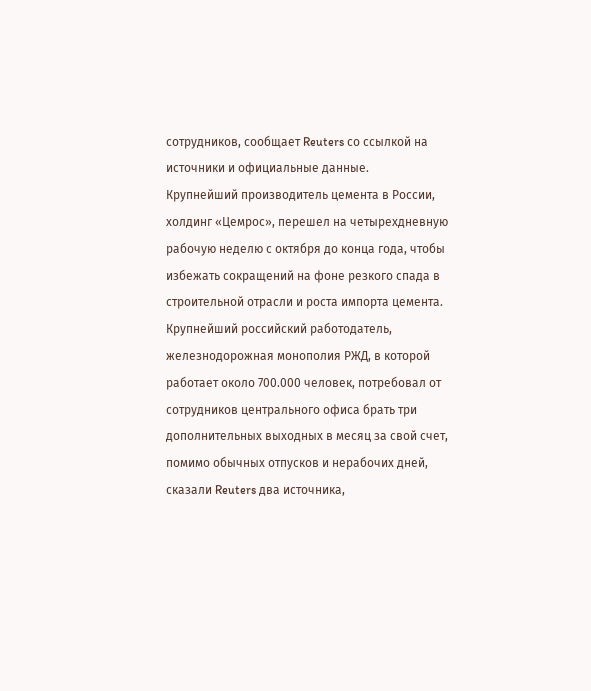сотрудников, сообщает Reuters со ссылкой на источники и официальные данные.
Крупнейший производитель цемента в России, холдинг «Цемрос», перешел на четырехдневную рабочую неделю с октября до конца года, чтобы избежать сокращений на фоне резкого спада в строительной отрасли и роста импорта цемента.
Крупнейший российский работодатель, железнодорожная монополия РЖД, в которой работает около 700.000 человек, потребовал от сотрудников центрального офиса брать три дополнительных выходных в месяц за свой счет, помимо обычных отпусков и нерабочих дней, сказали Reuters два источника,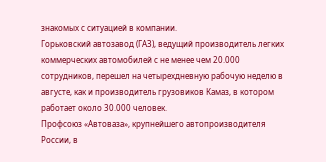знакомых с ситуацией в компании.
Горьковский автозавод (ГАЗ), ведущий производитель легких коммерческих автомобилей с не менее чем 20.000 сотрудников, перешел на четырехдневную рабочую неделю в августе, как и производитель грузовиков Камаз, в котором работает около 30.000 человек.
Профсоюз «Автоваза», крупнейшего автопроизводителя России, в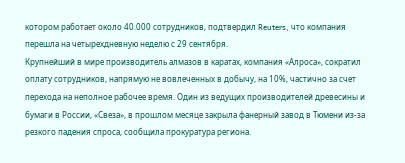котором работает около 40.000 сотрудников, подтвердил Reuters, что компания перешла на четырехдневную неделю с 29 сентября.
Крупнейший в мире производитель алмазов в каратах, компания «Алроса», сократил оплату сотрудников, напрямую не вовлеченных в добычу, на 10%, частично за счет перехода на неполное рабочее время. Один из ведущих производителей древесины и бумаги в России, «Свеза», в прошлом месяце закрыла фанерный завод в Тюмени из-за резкого падения спроса, сообщила прокуратура региона.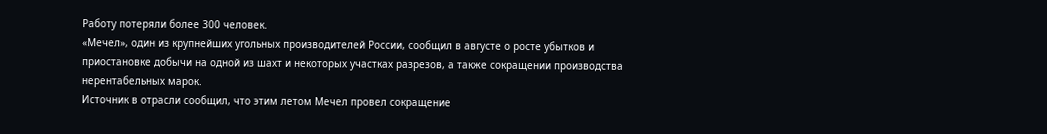Работу потеряли более 300 человек.
«Мечел», один из крупнейших угольных производителей России, сообщил в августе о росте убытков и приостановке добычи на одной из шахт и некоторых участках разрезов, а также сокращении производства нерентабельных марок.
Источник в отрасли сообщил, что этим летом Мечел провел сокращение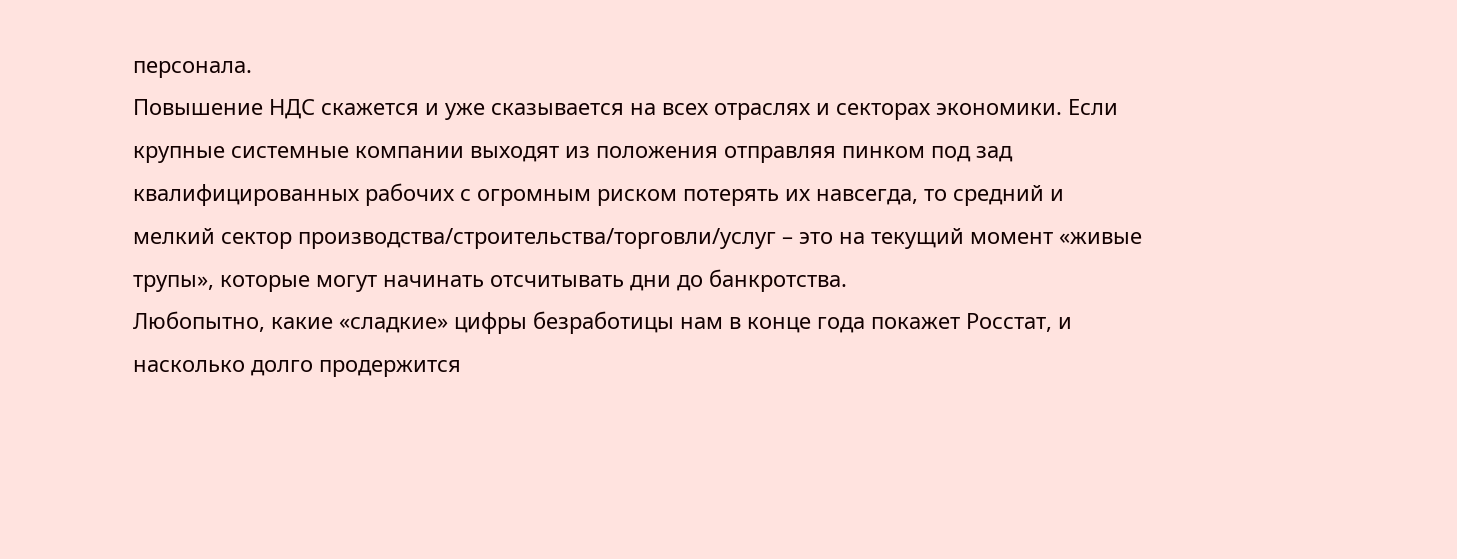персонала.
Повышение НДС скажется и уже сказывается на всех отраслях и секторах экономики. Если крупные системные компании выходят из положения отправляя пинком под зад квалифицированных рабочих с огромным риском потерять их навсегда, то средний и мелкий сектор производства/строительства/торговли/услуг – это на текущий момент «живые трупы», которые могут начинать отсчитывать дни до банкротства.
Любопытно, какие «сладкие» цифры безработицы нам в конце года покажет Росстат, и насколько долго продержится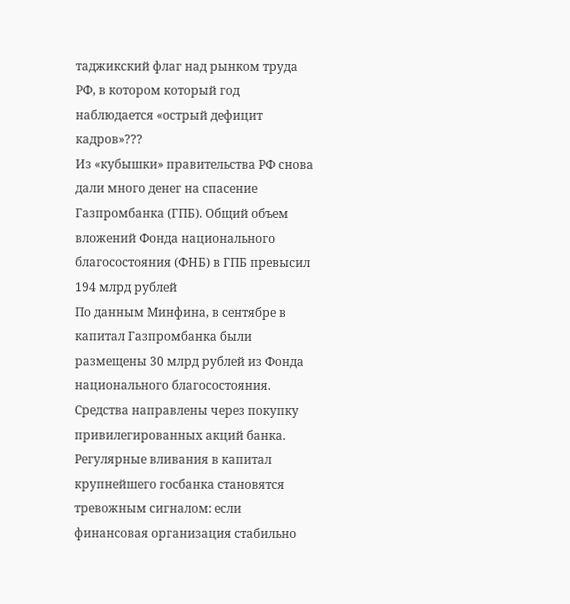таджикский флаг над рынком труда РФ, в котором который год наблюдается «острый дефицит кадров»???
Из «кубышки» правительства РФ снова дали много денег на спасение Газпромбанка (ГПБ). Общий объем вложений Фонда национального благосостояния (ФНБ) в ГПБ превысил 194 млрд рублей
По данным Минфина, в сентябре в капитал Газпромбанка были размещены 30 млрд рублей из Фонда национального благосостояния. Средства направлены через покупку привилегированных акций банка.
Регулярные вливания в капитал крупнейшего госбанка становятся тревожным сигналом: если финансовая организация стабильно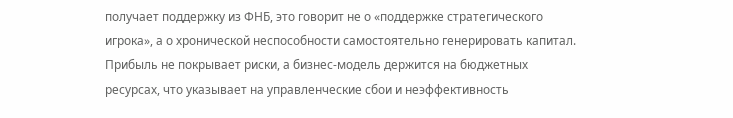получает поддержку из ФНБ, это говорит не о «поддержке стратегического игрока», а о хронической неспособности самостоятельно генерировать капитал. Прибыль не покрывает риски, а бизнес-модель держится на бюджетных ресурсах, что указывает на управленческие сбои и неэффективность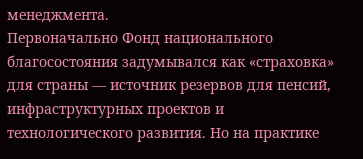менеджмента.
Первоначально Фонд национального благосостояния задумывался как «страховка» для страны — источник резервов для пенсий, инфраструктурных проектов и технологического развития. Но на практике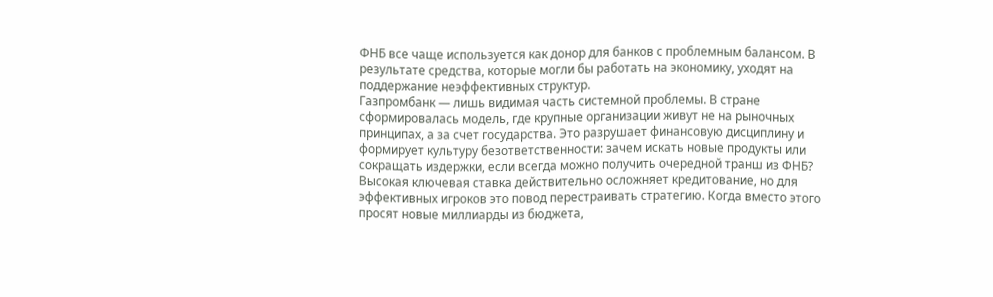ФНБ все чаще используется как донор для банков с проблемным балансом. В результате средства, которые могли бы работать на экономику, уходят на поддержание неэффективных структур.
Газпромбанк — лишь видимая часть системной проблемы. В стране сформировалась модель, где крупные организации живут не на рыночных принципах, а за счет государства. Это разрушает финансовую дисциплину и формирует культуру безответственности: зачем искать новые продукты или сокращать издержки, если всегда можно получить очередной транш из ФНБ?
Высокая ключевая ставка действительно осложняет кредитование, но для эффективных игроков это повод перестраивать стратегию. Когда вместо этого просят новые миллиарды из бюджета,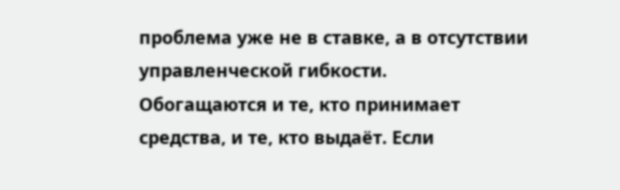проблема уже не в ставке, а в отсутствии управленческой гибкости.
Обогащаются и те, кто принимает средства, и те, кто выдаёт. Если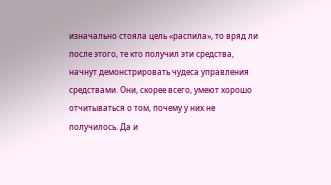изначально стояла цель «распила», то вряд ли после этого, те кто получил эти средства, начнут демонстрировать чудеса управления средствами. Они, скорее всего, умеют хорошо отчитываться о том, почему у них не получилось. Да и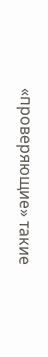«проверяющие» такие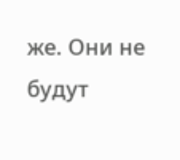же. Они не будут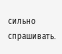сильно спрашивать.